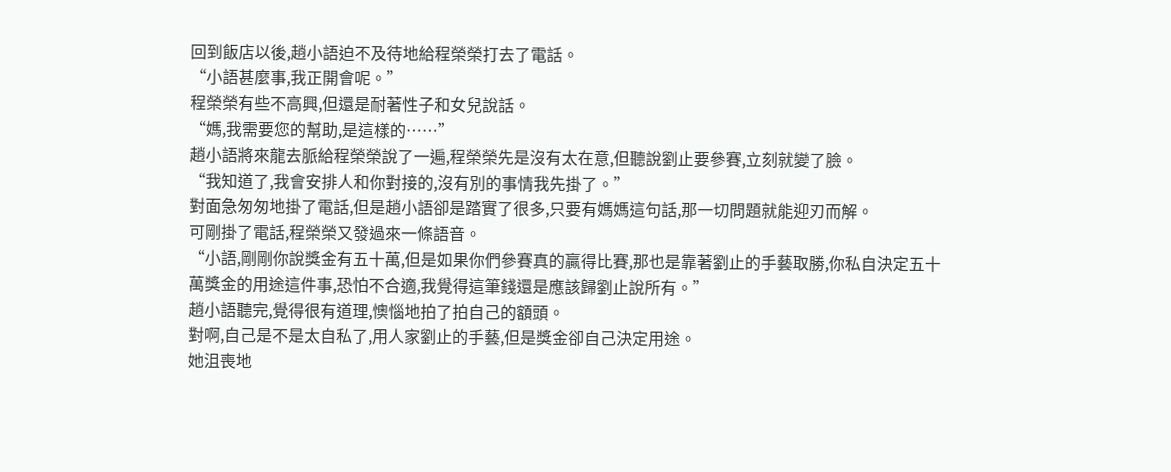回到飯店以後,趙小語迫不及待地給程榮榮打去了電話。
“小語甚麼事,我正開會呢。”
程榮榮有些不高興,但還是耐著性子和女兒說話。
“媽,我需要您的幫助,是這樣的……”
趙小語將來龍去脈給程榮榮說了一遍,程榮榮先是沒有太在意,但聽說劉止要參賽,立刻就變了臉。
“我知道了,我會安排人和你對接的,沒有別的事情我先掛了。”
對面急匆匆地掛了電話,但是趙小語卻是踏實了很多,只要有媽媽這句話,那一切問題就能迎刃而解。
可剛掛了電話,程榮榮又發過來一條語音。
“小語,剛剛你說獎金有五十萬,但是如果你們參賽真的贏得比賽,那也是靠著劉止的手藝取勝,你私自決定五十萬獎金的用途這件事,恐怕不合適,我覺得這筆錢還是應該歸劉止說所有。”
趙小語聽完,覺得很有道理,懊惱地拍了拍自己的額頭。
對啊,自己是不是太自私了,用人家劉止的手藝,但是獎金卻自己決定用途。
她沮喪地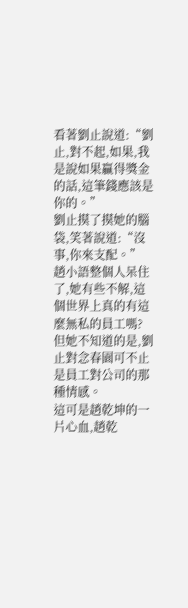看著劉止說道:“劉止,對不起,如果,我是說如果贏得獎金的話,這筆錢應該是你的。”
劉止摸了摸她的腦袋,笑著說道:“沒事,你來支配。”
趙小語整個人呆住了,她有些不解,這個世界上真的有這麼無私的員工嗎?
但她不知道的是,劉止對念春園可不止是員工對公司的那種情感。
這可是趙乾坤的一片心血,趙乾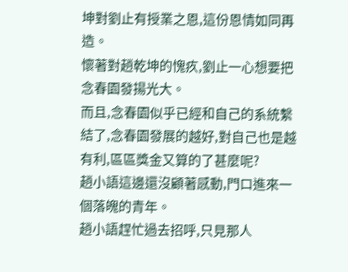坤對劉止有授業之恩,這份恩情如同再造。
懷著對趙乾坤的愧疚,劉止一心想要把念春園發揚光大。
而且,念春園似乎已經和自己的系統繫結了,念春園發展的越好,對自己也是越有利,區區獎金又算的了甚麼呢?
趙小語這邊還沒顧著感動,門口進來一個落魄的青年。
趙小語趕忙過去招呼,只見那人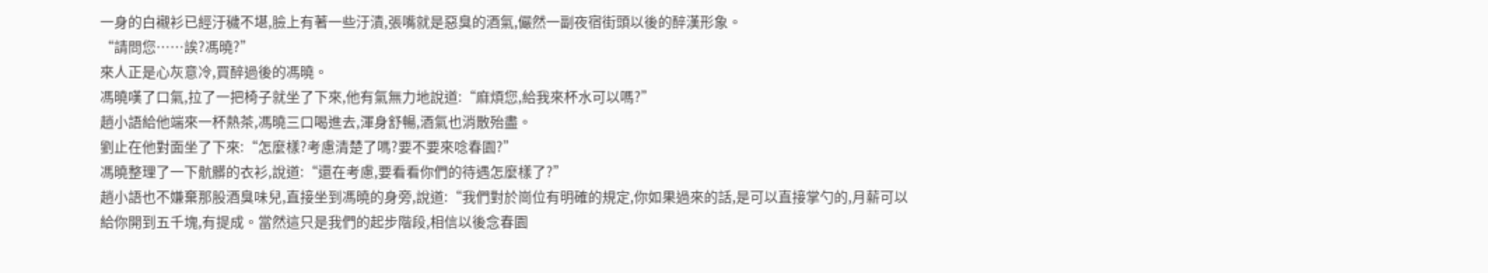一身的白襯衫已經汙穢不堪,臉上有著一些汙漬,張嘴就是惡臭的酒氣,儼然一副夜宿街頭以後的醉漢形象。
“請問您……誒?馮曉?”
來人正是心灰意冷,買醉過後的馮曉。
馮曉嘆了口氣,拉了一把椅子就坐了下來,他有氣無力地說道:“麻煩您,給我來杯水可以嗎?”
趙小語給他端來一杯熱茶,馮曉三口喝進去,渾身舒暢,酒氣也消散殆盡。
劉止在他對面坐了下來:“怎麼樣?考慮清楚了嗎?要不要來唸春園?”
馮曉整理了一下骯髒的衣衫,說道:“還在考慮,要看看你們的待遇怎麼樣了?”
趙小語也不嫌棄那股酒臭味兒,直接坐到馮曉的身旁,說道:“我們對於崗位有明確的規定,你如果過來的話,是可以直接掌勺的,月薪可以給你開到五千塊,有提成。當然這只是我們的起步階段,相信以後念春園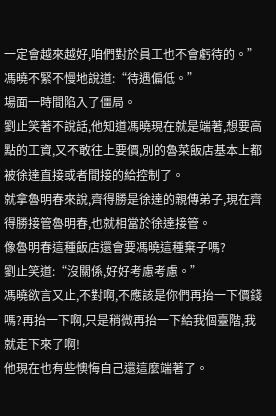一定會越來越好,咱們對於員工也不會虧待的。”
馮曉不緊不慢地說道:“待遇偏低。”
場面一時間陷入了僵局。
劉止笑著不說話,他知道馮曉現在就是端著,想要高點的工資,又不敢往上要價,別的魯菜飯店基本上都被徐達直接或者間接的給控制了。
就拿魯明春來說,齊得勝是徐達的親傳弟子,現在齊得勝接管魯明春,也就相當於徐達接管。
像魯明春這種飯店還會要馮曉這種棄子嗎?
劉止笑道:“沒關係,好好考慮考慮。”
馮曉欲言又止,不對啊,不應該是你們再抬一下價錢嗎?再抬一下啊,只是稍微再抬一下給我個臺階,我就走下來了啊!
他現在也有些懊悔自己還這麼端著了。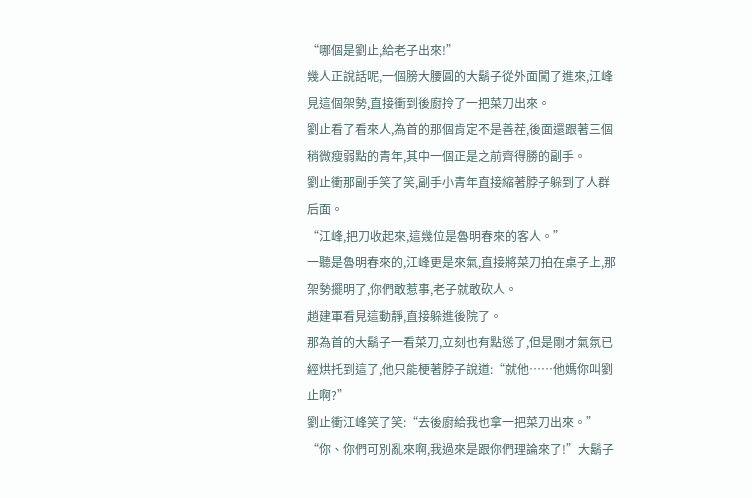“哪個是劉止,給老子出來!”
幾人正說話呢,一個膀大腰圓的大鬍子從外面闖了進來,江峰見這個架勢,直接衝到後廚拎了一把菜刀出來。
劉止看了看來人,為首的那個肯定不是善茬,後面還跟著三個稍微瘦弱點的青年,其中一個正是之前齊得勝的副手。
劉止衝那副手笑了笑,副手小青年直接縮著脖子躲到了人群后面。
“江峰,把刀收起來,這幾位是魯明春來的客人。”
一聽是魯明春來的,江峰更是來氣,直接將菜刀拍在桌子上,那架勢擺明了,你們敢惹事,老子就敢砍人。
趙建軍看見這動靜,直接躲進後院了。
那為首的大鬍子一看菜刀,立刻也有點慫了,但是剛才氣氛已經烘托到這了,他只能梗著脖子說道:“就他……他媽你叫劉止啊?”
劉止衝江峰笑了笑:“去後廚給我也拿一把菜刀出來。”
“你、你們可別亂來啊,我過來是跟你們理論來了!”大鬍子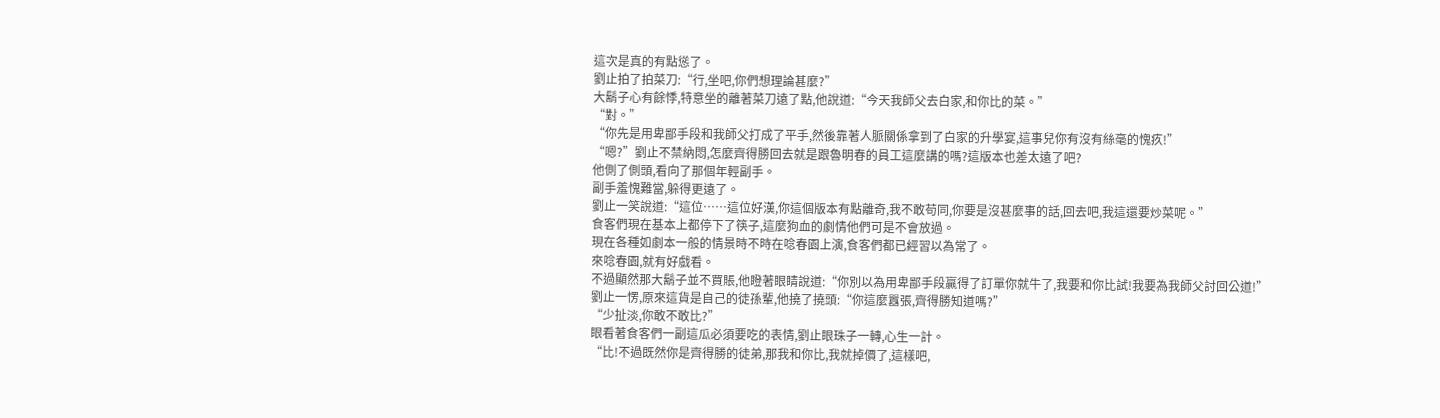這次是真的有點慫了。
劉止拍了拍菜刀:“行,坐吧,你們想理論甚麼?”
大鬍子心有餘悸,特意坐的離著菜刀遠了點,他說道:“今天我師父去白家,和你比的菜。”
“對。”
“你先是用卑鄙手段和我師父打成了平手,然後靠著人脈關係拿到了白家的升學宴,這事兒你有沒有絲毫的愧疚!”
“嗯?”劉止不禁納悶,怎麼齊得勝回去就是跟魯明春的員工這麼講的嗎?這版本也差太遠了吧?
他側了側頭,看向了那個年輕副手。
副手羞愧難當,躲得更遠了。
劉止一笑說道:“這位……這位好漢,你這個版本有點離奇,我不敢苟同,你要是沒甚麼事的話,回去吧,我這還要炒菜呢。”
食客們現在基本上都停下了筷子,這麼狗血的劇情他們可是不會放過。
現在各種如劇本一般的情景時不時在唸春園上演,食客們都已經習以為常了。
來唸春園,就有好戲看。
不過顯然那大鬍子並不買賬,他瞪著眼睛說道:“你別以為用卑鄙手段贏得了訂單你就牛了,我要和你比試!我要為我師父討回公道!”
劉止一愣,原來這貨是自己的徒孫輩,他撓了撓頭:“你這麼囂張,齊得勝知道嗎?”
“少扯淡,你敢不敢比?”
眼看著食客們一副這瓜必須要吃的表情,劉止眼珠子一轉,心生一計。
“比!不過既然你是齊得勝的徒弟,那我和你比,我就掉價了,這樣吧,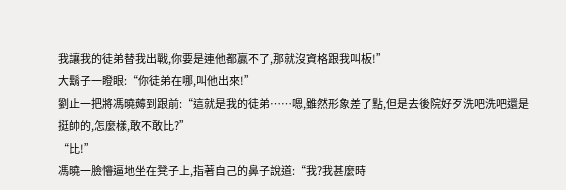我讓我的徒弟替我出戰,你要是連他都贏不了,那就沒資格跟我叫板!”
大鬍子一瞪眼:“你徒弟在哪,叫他出來!”
劉止一把將馮曉薅到跟前:“這就是我的徒弟……嗯,雖然形象差了點,但是去後院好歹洗吧洗吧還是挺帥的,怎麼樣,敢不敢比?”
“比!”
馮曉一臉懵逼地坐在凳子上,指著自己的鼻子說道:“我?我甚麼時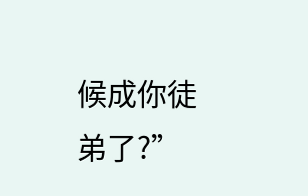候成你徒弟了?”